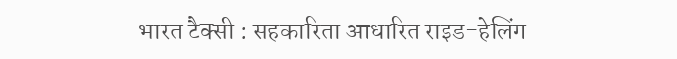भारत टैक्सी : सहकारिता आधारित राइड-हेलिंग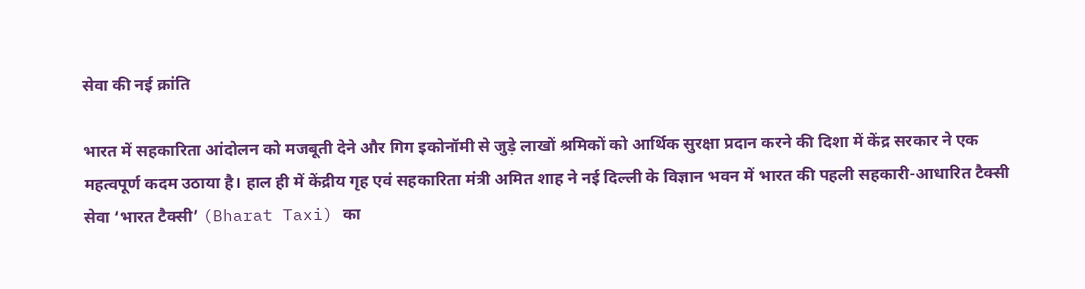सेवा की नई क्रांति

भारत में सहकारिता आंदोलन को मजबूती देने और गिग इकोनॉमी से जुड़े लाखों श्रमिकों को आर्थिक सुरक्षा प्रदान करने की दिशा में केंद्र सरकार ने एक महत्वपूर्ण कदम उठाया है। हाल ही में केंद्रीय गृह एवं सहकारिता मंत्री अमित शाह ने नई दिल्ली के विज्ञान भवन में भारत की पहली सहकारी-आधारित टैक्सी सेवा ‘भारत टैक्सी’ (Bharat Taxi) का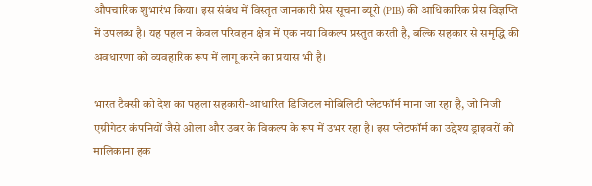औपचारिक शुभारंभ किया। इस संबंध में विस्तृत जानकारी प्रेस सूचना ब्यूरो (PIB) की आधिकारिक प्रेस विज्ञप्ति में उपलब्ध है। यह पहल न केवल परिवहन क्षेत्र में एक नया विकल्प प्रस्तुत करती है, बल्कि सहकार से समृद्धि की अवधारणा को व्यवहारिक रूप में लागू करने का प्रयास भी है।

भारत टैक्सी को देश का पहला सहकारी-आधारित डिजिटल मोबिलिटी प्लेटफॉर्म माना जा रहा है, जो निजी एग्रीगेटर कंपनियों जैसे ओला और उबर के विकल्प के रूप में उभर रहा है। इस प्लेटफॉर्म का उद्देश्य ड्राइवरों को मालिकाना हक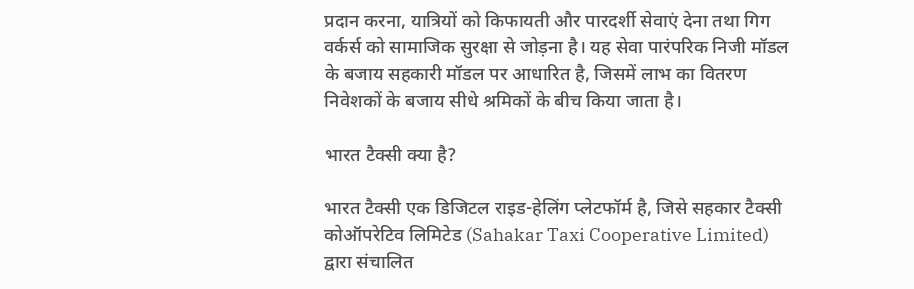प्रदान करना, यात्रियों को किफायती और पारदर्शी सेवाएं देना तथा गिग वर्कर्स को सामाजिक सुरक्षा से जोड़ना है। यह सेवा पारंपरिक निजी मॉडल के बजाय सहकारी मॉडल पर आधारित है, जिसमें लाभ का वितरण निवेशकों के बजाय सीधे श्रमिकों के बीच किया जाता है।

भारत टैक्सी क्या है?

भारत टैक्सी एक डिजिटल राइड-हेलिंग प्लेटफॉर्म है, जिसे सहकार टैक्सी कोऑपरेटिव लिमिटेड (Sahakar Taxi Cooperative Limited) द्वारा संचालित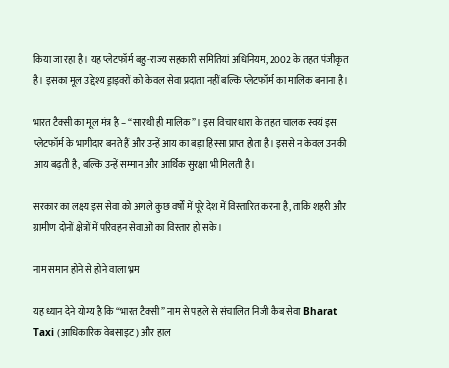किया जा रहा है। यह प्लेटफॉर्म बहु-राज्य सहकारी समितियां अधिनियम, 2002 के तहत पंजीकृत है। इसका मूल उद्देश्य ड्राइवरों को केवल सेवा प्रदाता नहीं बल्कि प्लेटफॉर्म का मालिक बनाना है।

भारत टैक्सी का मूल मंत्र है – “सारथी ही मालिक”। इस विचारधारा के तहत चालक स्वयं इस प्लेटफॉर्म के भागीदार बनते हैं और उन्हें आय का बड़ा हिस्सा प्राप्त होता है। इससे न केवल उनकी आय बढ़ती है, बल्कि उन्हें सम्मान और आर्थिक सुरक्षा भी मिलती है।

सरकार का लक्ष्य इस सेवा को अगले कुछ वर्षों में पूरे देश में विस्तारित करना है, ताकि शहरी और ग्रामीण दोनों क्षेत्रों में परिवहन सेवाओं का विस्तार हो सके।

नाम समान होने से होने वाला भ्रम

यह ध्यान देने योग्य है कि “भारत टैक्सी” नाम से पहले से संचालित निजी कैब सेवा Bharat Taxi (आधिकारिक वेबसाइट) और हाल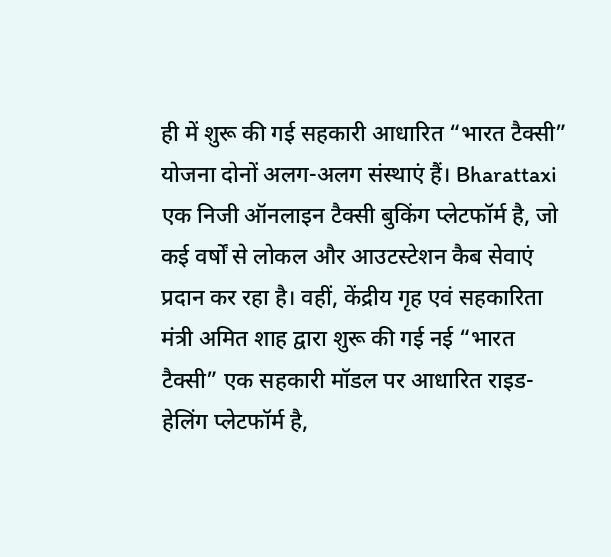ही में शुरू की गई सहकारी आधारित “भारत टैक्सी” योजना दोनों अलग-अलग संस्थाएं हैं। Bharattaxi एक निजी ऑनलाइन टैक्सी बुकिंग प्लेटफॉर्म है, जो कई वर्षों से लोकल और आउटस्टेशन कैब सेवाएं प्रदान कर रहा है। वहीं, केंद्रीय गृह एवं सहकारिता मंत्री अमित शाह द्वारा शुरू की गई नई “भारत टैक्सी” एक सहकारी मॉडल पर आधारित राइड-हेलिंग प्लेटफॉर्म है,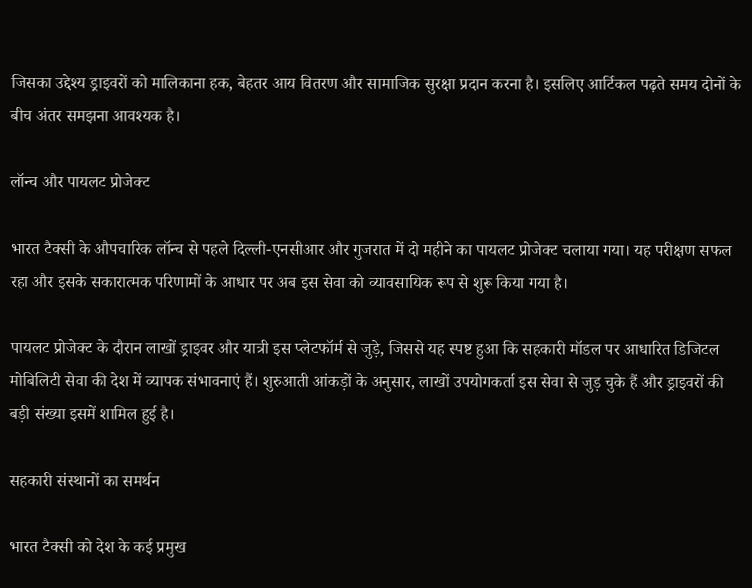जिसका उद्देश्य ड्राइवरों को मालिकाना हक, बेहतर आय वितरण और सामाजिक सुरक्षा प्रदान करना है। इसलिए आर्टिकल पढ़ते समय दोनों के बीच अंतर समझना आवश्यक है।

लॉन्च और पायलट प्रोजेक्ट

भारत टैक्सी के औपचारिक लॉन्च से पहले दिल्ली-एनसीआर और गुजरात में दो महीने का पायलट प्रोजेक्ट चलाया गया। यह परीक्षण सफल रहा और इसके सकारात्मक परिणामों के आधार पर अब इस सेवा को व्यावसायिक रूप से शुरू किया गया है।

पायलट प्रोजेक्ट के दौरान लाखों ड्राइवर और यात्री इस प्लेटफॉर्म से जुड़े, जिससे यह स्पष्ट हुआ कि सहकारी मॉडल पर आधारित डिजिटल मोबिलिटी सेवा की देश में व्यापक संभावनाएं हैं। शुरुआती आंकड़ों के अनुसार, लाखों उपयोगकर्ता इस सेवा से जुड़ चुके हैं और ड्राइवरों की बड़ी संख्या इसमें शामिल हुई है।

सहकारी संस्थानों का समर्थन

भारत टैक्सी को देश के कई प्रमुख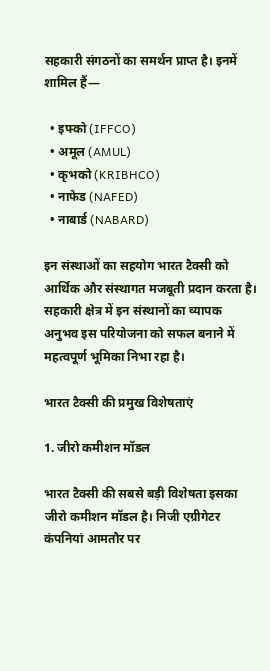सहकारी संगठनों का समर्थन प्राप्त है। इनमें शामिल हैं—

  • इफ्को (IFFCO)
  • अमूल (AMUL)
  • कृभको (KRIBHCO)
  • नाफेड (NAFED)
  • नाबार्ड (NABARD)

इन संस्थाओं का सहयोग भारत टैक्सी को आर्थिक और संस्थागत मजबूती प्रदान करता है। सहकारी क्षेत्र में इन संस्थानों का व्यापक अनुभव इस परियोजना को सफल बनाने में महत्वपूर्ण भूमिका निभा रहा है।

भारत टैक्सी की प्रमुख विशेषताएं

1. जीरो कमीशन मॉडल

भारत टैक्सी की सबसे बड़ी विशेषता इसका जीरो कमीशन मॉडल है। निजी एग्रीगेटर कंपनियां आमतौर पर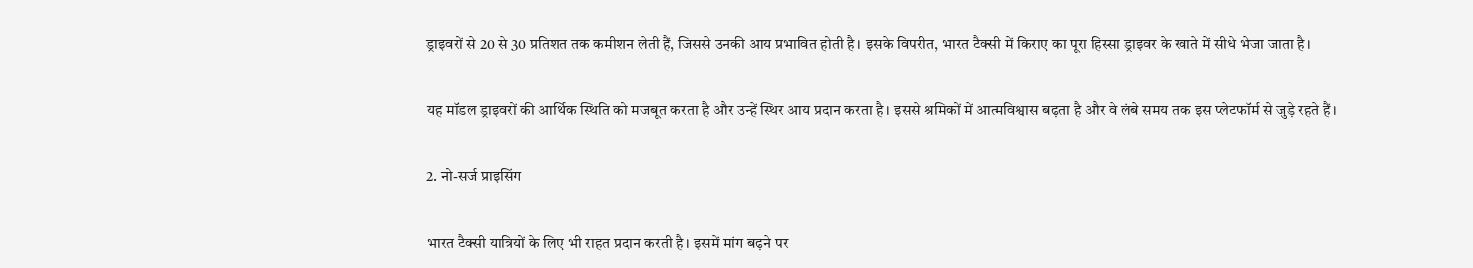ड्राइवरों से 20 से 30 प्रतिशत तक कमीशन लेती हैं, जिससे उनकी आय प्रभावित होती है। इसके विपरीत, भारत टैक्सी में किराए का पूरा हिस्सा ड्राइवर के खाते में सीधे भेजा जाता है।

यह मॉडल ड्राइवरों की आर्थिक स्थिति को मजबूत करता है और उन्हें स्थिर आय प्रदान करता है। इससे श्रमिकों में आत्मविश्वास बढ़ता है और वे लंबे समय तक इस प्लेटफॉर्म से जुड़े रहते हैं।

2. नो-सर्ज प्राइसिंग

भारत टैक्सी यात्रियों के लिए भी राहत प्रदान करती है। इसमें मांग बढ़ने पर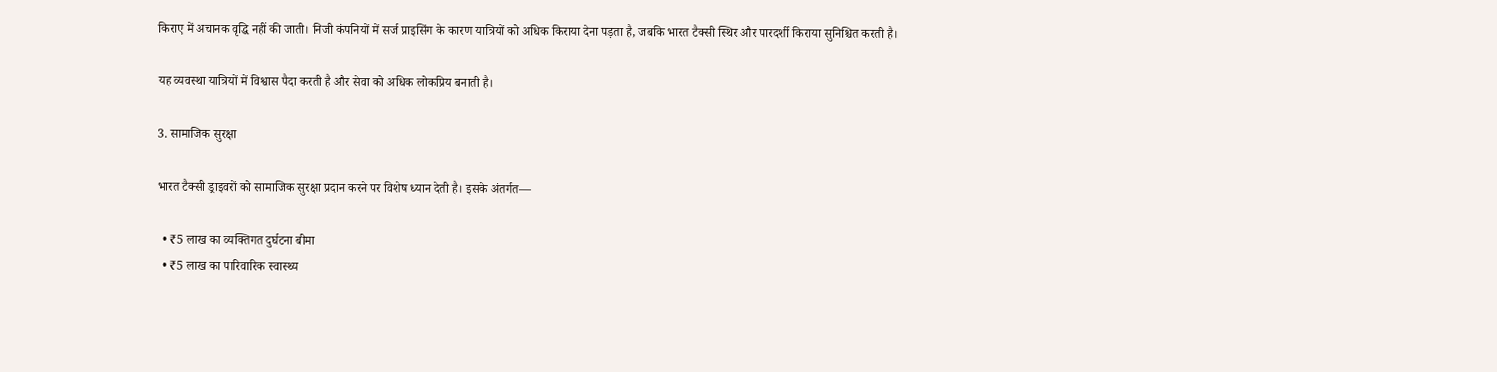किराए में अचानक वृद्धि नहीं की जाती। निजी कंपनियों में सर्ज प्राइसिंग के कारण यात्रियों को अधिक किराया देना पड़ता है, जबकि भारत टैक्सी स्थिर और पारदर्शी किराया सुनिश्चित करती है।

यह व्यवस्था यात्रियों में विश्वास पैदा करती है और सेवा को अधिक लोकप्रिय बनाती है।

3. सामाजिक सुरक्षा

भारत टैक्सी ड्राइवरों को सामाजिक सुरक्षा प्रदान करने पर विशेष ध्यान देती है। इसके अंतर्गत—

  • ₹5 लाख का व्यक्तिगत दुर्घटना बीमा
  • ₹5 लाख का पारिवारिक स्वास्थ्य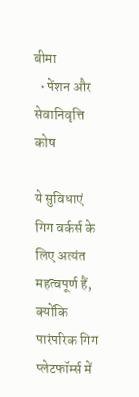बीमा
  • पेंशन और सेवानिवृत्ति कोष

ये सुविधाएं गिग वर्कर्स के लिए अत्यंत महत्वपूर्ण हैं, क्योंकि पारंपरिक गिग प्लेटफॉर्म्स में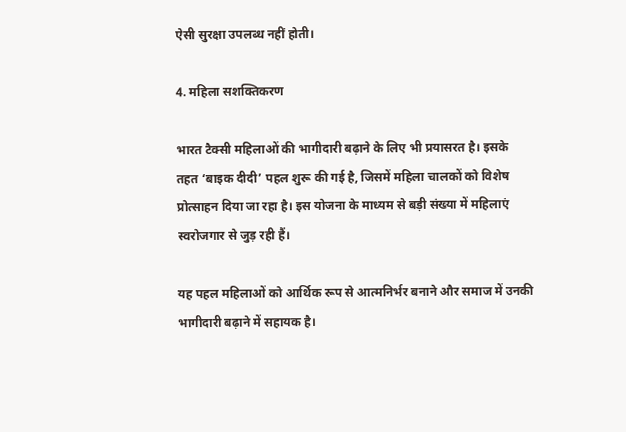ऐसी सुरक्षा उपलब्ध नहीं होती।

4. महिला सशक्तिकरण

भारत टैक्सी महिलाओं की भागीदारी बढ़ाने के लिए भी प्रयासरत है। इसके तहत ‘बाइक दीदी’ पहल शुरू की गई है, जिसमें महिला चालकों को विशेष प्रोत्साहन दिया जा रहा है। इस योजना के माध्यम से बड़ी संख्या में महिलाएं स्वरोजगार से जुड़ रही हैं।

यह पहल महिलाओं को आर्थिक रूप से आत्मनिर्भर बनाने और समाज में उनकी भागीदारी बढ़ाने में सहायक है।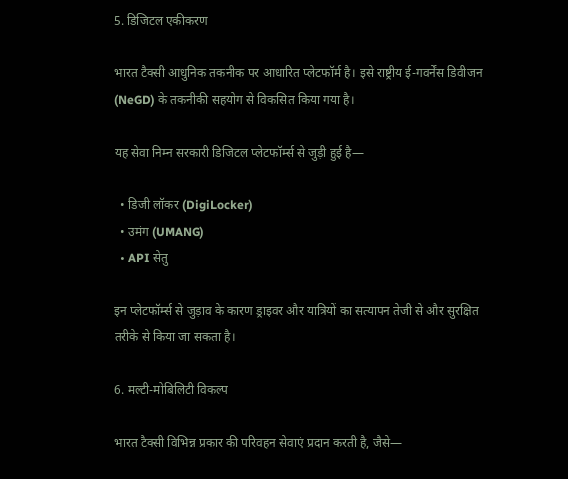5. डिजिटल एकीकरण

भारत टैक्सी आधुनिक तकनीक पर आधारित प्लेटफॉर्म है। इसे राष्ट्रीय ई-गवर्नेंस डिवीजन (NeGD) के तकनीकी सहयोग से विकसित किया गया है।

यह सेवा निम्न सरकारी डिजिटल प्लेटफॉर्म्स से जुड़ी हुई है—

  • डिजी लॉकर (DigiLocker)
  • उमंग (UMANG)
  • API सेतु

इन प्लेटफॉर्म्स से जुड़ाव के कारण ड्राइवर और यात्रियों का सत्यापन तेजी से और सुरक्षित तरीके से किया जा सकता है।

6. मल्टी-मोबिलिटी विकल्प

भारत टैक्सी विभिन्न प्रकार की परिवहन सेवाएं प्रदान करती है, जैसे—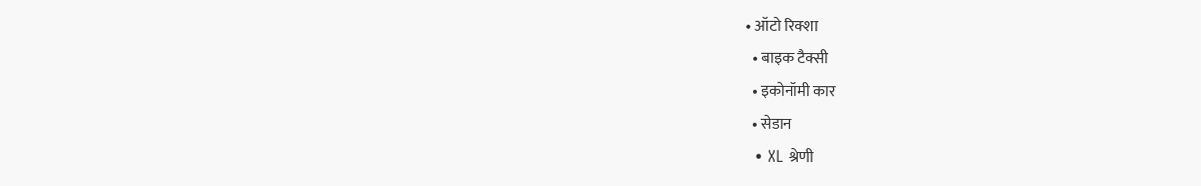• ऑटो रिक्शा
  • बाइक टैक्सी
  • इकोनॉमी कार
  • सेडान
  • XL श्रेणी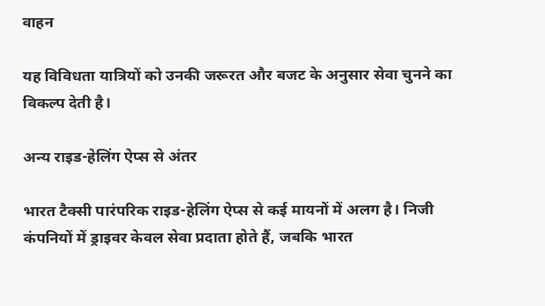वाहन

यह विविधता यात्रियों को उनकी जरूरत और बजट के अनुसार सेवा चुनने का विकल्प देती है।

अन्य राइड-हेलिंग ऐप्स से अंतर

भारत टैक्सी पारंपरिक राइड-हेलिंग ऐप्स से कई मायनों में अलग है। निजी कंपनियों में ड्राइवर केवल सेवा प्रदाता होते हैं, जबकि भारत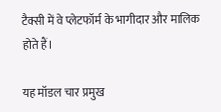टैक्सी में वे प्लेटफॉर्म के भागीदार और मालिक होते हैं।

यह मॉडल चार प्रमुख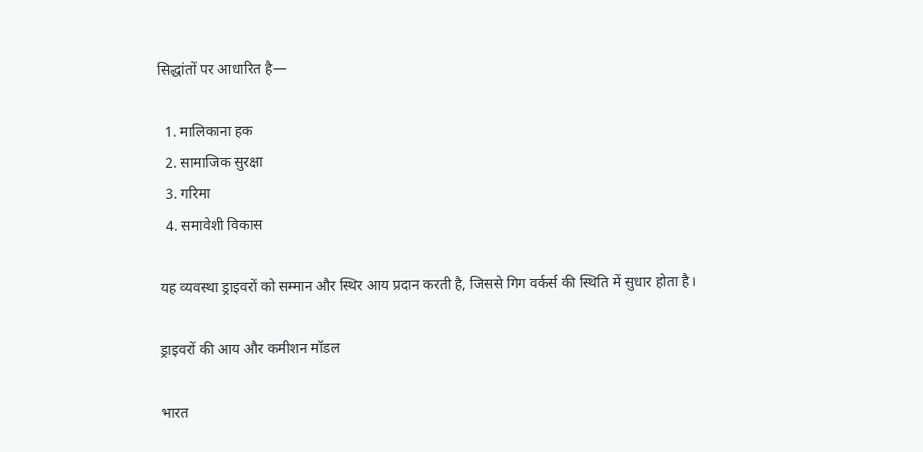सिद्धांतों पर आधारित है—

  1. मालिकाना हक
  2. सामाजिक सुरक्षा
  3. गरिमा
  4. समावेशी विकास

यह व्यवस्था ड्राइवरों को सम्मान और स्थिर आय प्रदान करती है, जिससे गिग वर्कर्स की स्थिति में सुधार होता है।

ड्राइवरों की आय और कमीशन मॉडल

भारत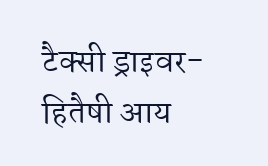टैक्सी ड्राइवर-हितैषी आय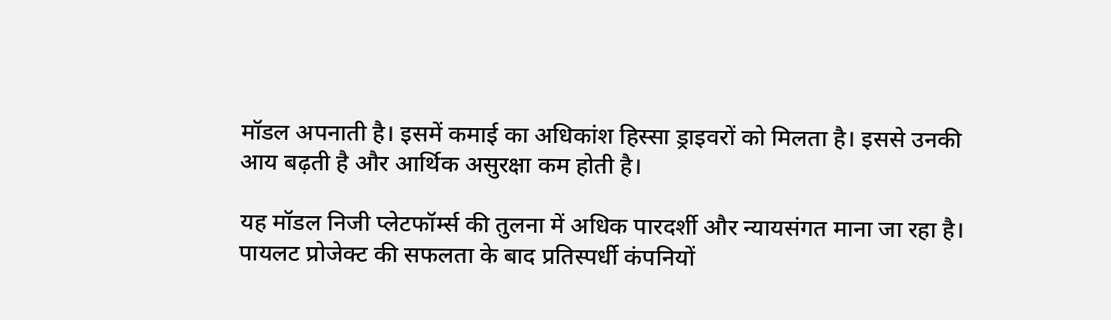मॉडल अपनाती है। इसमें कमाई का अधिकांश हिस्सा ड्राइवरों को मिलता है। इससे उनकी आय बढ़ती है और आर्थिक असुरक्षा कम होती है।

यह मॉडल निजी प्लेटफॉर्म्स की तुलना में अधिक पारदर्शी और न्यायसंगत माना जा रहा है। पायलट प्रोजेक्ट की सफलता के बाद प्रतिस्पर्धी कंपनियों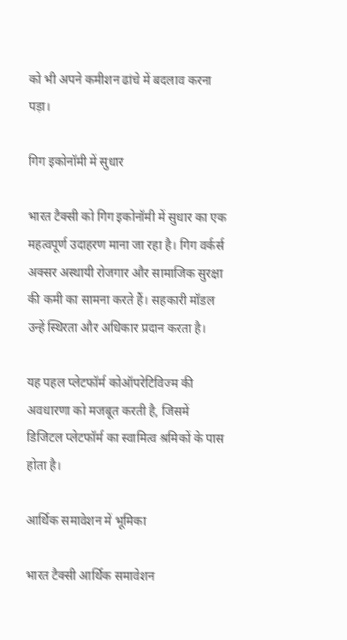को भी अपने कमीशन ढांचे में बदलाव करना पड़ा।

गिग इकोनॉमी में सुधार

भारत टैक्सी को गिग इकोनॉमी में सुधार का एक महत्वपूर्ण उदाहरण माना जा रहा है। गिग वर्कर्स अक्सर अस्थायी रोजगार और सामाजिक सुरक्षा की कमी का सामना करते हैं। सहकारी मॉडल उन्हें स्थिरता और अधिकार प्रदान करता है।

यह पहल प्लेटफॉर्म कोऑपरेटिविज्म की अवधारणा को मजबूत करती है, जिसमें डिजिटल प्लेटफॉर्म का स्वामित्व श्रमिकों के पास होता है।

आर्थिक समावेशन में भूमिका

भारत टैक्सी आर्थिक समावेशन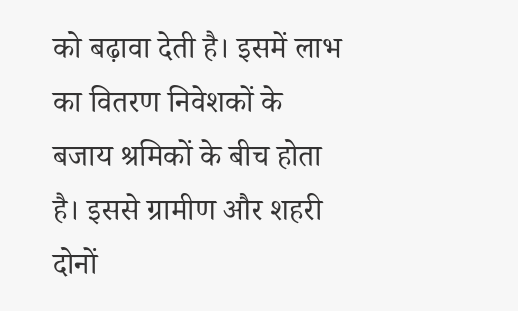को बढ़ावा देती है। इसमें लाभ का वितरण निवेशकों के बजाय श्रमिकों के बीच होता है। इससे ग्रामीण और शहरी दोनों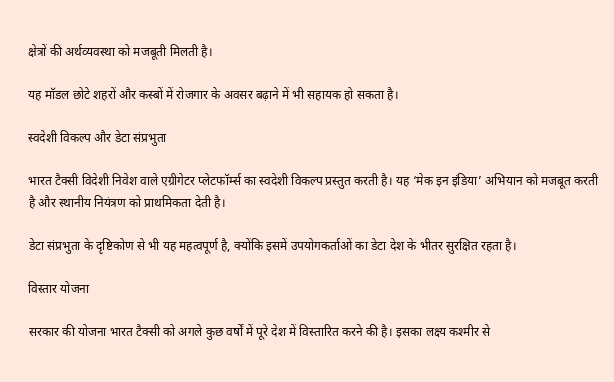क्षेत्रों की अर्थव्यवस्था को मजबूती मिलती है।

यह मॉडल छोटे शहरों और कस्बों में रोजगार के अवसर बढ़ाने में भी सहायक हो सकता है।

स्वदेशी विकल्प और डेटा संप्रभुता

भारत टैक्सी विदेशी निवेश वाले एग्रीगेटर प्लेटफॉर्म्स का स्वदेशी विकल्प प्रस्तुत करती है। यह ‘मेक इन इंडिया’ अभियान को मजबूत करती है और स्थानीय नियंत्रण को प्राथमिकता देती है।

डेटा संप्रभुता के दृष्टिकोण से भी यह महत्वपूर्ण है, क्योंकि इसमें उपयोगकर्ताओं का डेटा देश के भीतर सुरक्षित रहता है।

विस्तार योजना

सरकार की योजना भारत टैक्सी को अगले कुछ वर्षों में पूरे देश में विस्तारित करने की है। इसका लक्ष्य कश्मीर से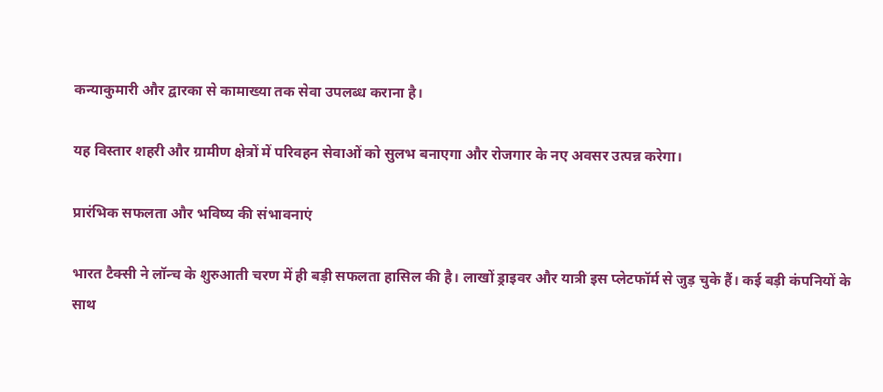कन्याकुमारी और द्वारका से कामाख्या तक सेवा उपलब्ध कराना है।

यह विस्तार शहरी और ग्रामीण क्षेत्रों में परिवहन सेवाओं को सुलभ बनाएगा और रोजगार के नए अवसर उत्पन्न करेगा।

प्रारंभिक सफलता और भविष्य की संभावनाएं

भारत टैक्सी ने लॉन्च के शुरुआती चरण में ही बड़ी सफलता हासिल की है। लाखों ड्राइवर और यात्री इस प्लेटफॉर्म से जुड़ चुके हैं। कई बड़ी कंपनियों के साथ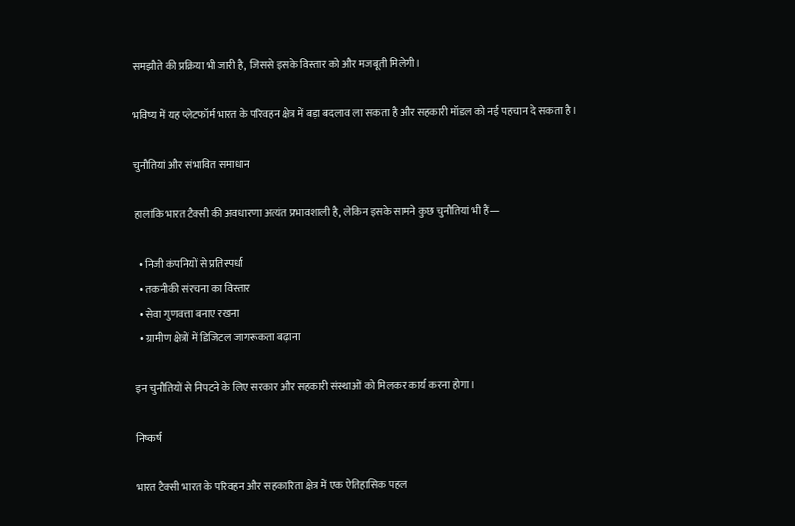समझौते की प्रक्रिया भी जारी है, जिससे इसके विस्तार को और मजबूती मिलेगी।

भविष्य में यह प्लेटफॉर्म भारत के परिवहन क्षेत्र में बड़ा बदलाव ला सकता है और सहकारी मॉडल को नई पहचान दे सकता है।

चुनौतियां और संभावित समाधान

हालांकि भारत टैक्सी की अवधारणा अत्यंत प्रभावशाली है, लेकिन इसके सामने कुछ चुनौतियां भी हैं—

  • निजी कंपनियों से प्रतिस्पर्धा
  • तकनीकी संरचना का विस्तार
  • सेवा गुणवत्ता बनाए रखना
  • ग्रामीण क्षेत्रों में डिजिटल जागरूकता बढ़ाना

इन चुनौतियों से निपटने के लिए सरकार और सहकारी संस्थाओं को मिलकर कार्य करना होगा।

निष्कर्ष

भारत टैक्सी भारत के परिवहन और सहकारिता क्षेत्र में एक ऐतिहासिक पहल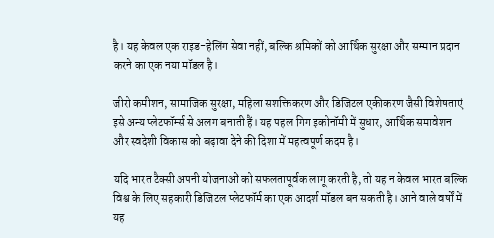है। यह केवल एक राइड-हेलिंग सेवा नहीं, बल्कि श्रमिकों को आर्थिक सुरक्षा और सम्मान प्रदान करने का एक नया मॉडल है।

जीरो कमीशन, सामाजिक सुरक्षा, महिला सशक्तिकरण और डिजिटल एकीकरण जैसी विशेषताएं इसे अन्य प्लेटफॉर्म्स से अलग बनाती हैं। यह पहल गिग इकोनॉमी में सुधार, आर्थिक समावेशन और स्वदेशी विकास को बढ़ावा देने की दिशा में महत्वपूर्ण कदम है।

यदि भारत टैक्सी अपनी योजनाओं को सफलतापूर्वक लागू करती है, तो यह न केवल भारत बल्कि विश्व के लिए सहकारी डिजिटल प्लेटफॉर्म का एक आदर्श मॉडल बन सकती है। आने वाले वर्षों में यह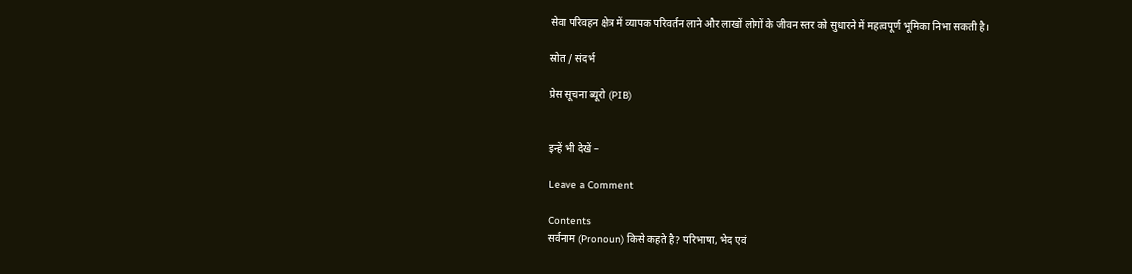सेवा परिवहन क्षेत्र में व्यापक परिवर्तन लाने और लाखों लोगों के जीवन स्तर को सुधारने में महत्वपूर्ण भूमिका निभा सकती है।

स्रोत / संदर्भ

प्रेस सूचना ब्यूरो (PIB)


इन्हें भी देखें –

Leave a Comment

Contents
सर्वनाम (Pronoun) किसे कहते है? परिभाषा, भेद एवं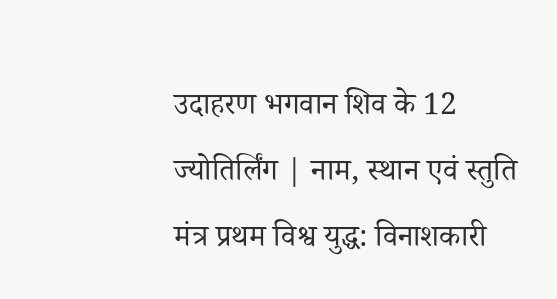उदाहरण भगवान शिव के 12 ज्योतिर्लिंग | नाम, स्थान एवं स्तुति मंत्र प्रथम विश्व युद्ध: विनाशकारी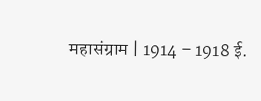महासंग्राम | 1914 – 1918 ई.